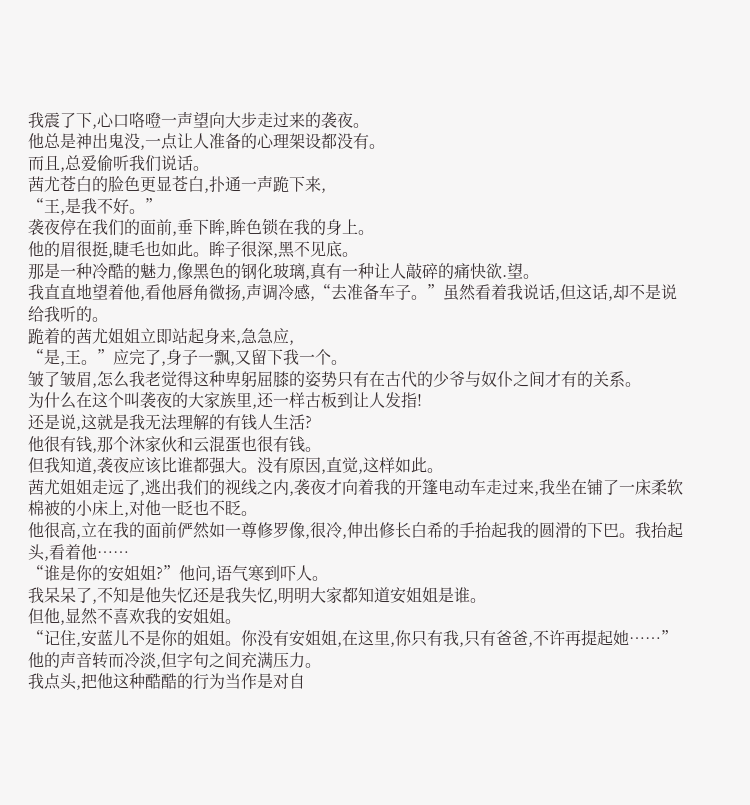我震了下,心口咯噔一声望向大步走过来的袭夜。
他总是神出鬼没,一点让人准备的心理架设都没有。
而且,总爱偷听我们说话。
茜尤苍白的脸色更显苍白,扑通一声跪下来,
“王,是我不好。”
袭夜停在我们的面前,垂下眸,眸色锁在我的身上。
他的眉很挺,睫毛也如此。眸子很深,黑不见底。
那是一种冷酷的魅力,像黑色的钢化玻璃,真有一种让人敲碎的痛快欲.望。
我直直地望着他,看他唇角微扬,声调冷感,“去准备车子。”虽然看着我说话,但这话,却不是说给我听的。
跪着的茜尤姐姐立即站起身来,急急应,
“是,王。”应完了,身子一飘,又留下我一个。
皱了皱眉,怎么我老觉得这种卑躬屈膝的姿势只有在古代的少爷与奴仆之间才有的关系。
为什么在这个叫袭夜的大家族里,还一样古板到让人发指!
还是说,这就是我无法理解的有钱人生活?
他很有钱,那个沐家伙和云混蛋也很有钱。
但我知道,袭夜应该比谁都强大。没有原因,直觉,这样如此。
茜尤姐姐走远了,逃出我们的视线之内,袭夜才向着我的开篷电动车走过来,我坐在铺了一床柔软棉被的小床上,对他一眨也不眨。
他很高,立在我的面前俨然如一尊修罗像,很冷,伸出修长白希的手抬起我的圆滑的下巴。我抬起头,看着他……
“谁是你的安姐姐?”他问,语气寒到吓人。
我呆呆了,不知是他失忆还是我失忆,明明大家都知道安姐姐是谁。
但他,显然不喜欢我的安姐姐。
“记住,安蓝儿不是你的姐姐。你没有安姐姐,在这里,你只有我,只有爸爸,不许再提起她……”他的声音转而冷淡,但字句之间充满压力。
我点头,把他这种酷酷的行为当作是对自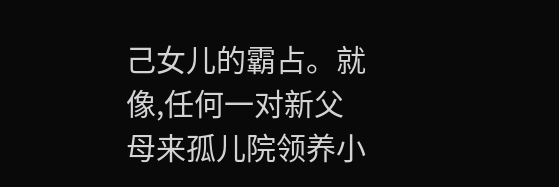己女儿的霸占。就像,任何一对新父母来孤儿院领养小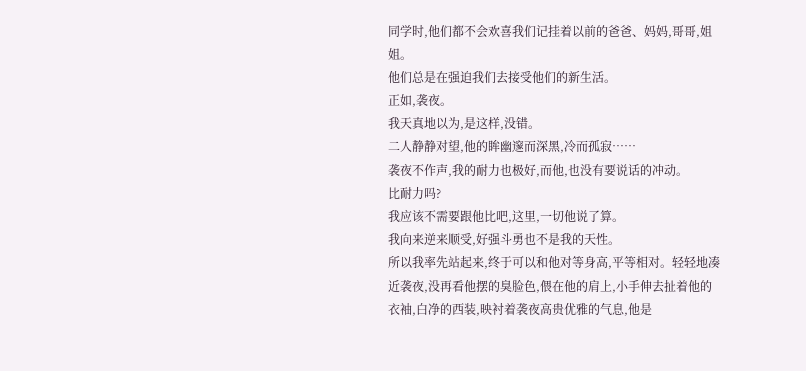同学时,他们都不会欢喜我们记挂着以前的爸爸、妈妈,哥哥,姐姐。
他们总是在强迫我们去接受他们的新生活。
正如,袭夜。
我天真地以为,是这样,没错。
二人静静对望,他的眸幽邃而深黑,冷而孤寂……
袭夜不作声,我的耐力也极好,而他,也没有要说话的冲动。
比耐力吗?
我应该不需要跟他比吧,这里,一切他说了算。
我向来逆来顺受,好强斗勇也不是我的天性。
所以我率先站起来,终于可以和他对等身高,平等相对。轻轻地凑近袭夜,没再看他摆的臭脸色,偎在他的肩上,小手伸去扯着他的衣袖,白净的西装,映衬着袭夜高贵优雅的气息,他是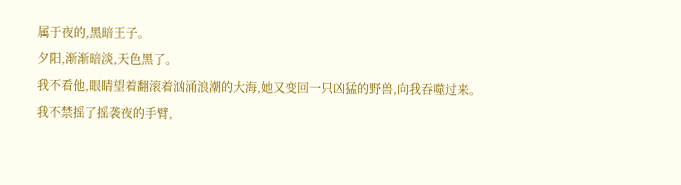属于夜的,黑暗王子。
夕阳,渐渐暗淡,天色黑了。
我不看他,眼睛望着翻滚着汹涌浪潮的大海,她又变回一只凶猛的野兽,向我吞噬过来。
我不禁摇了摇袭夜的手臂,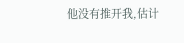他没有推开我,估计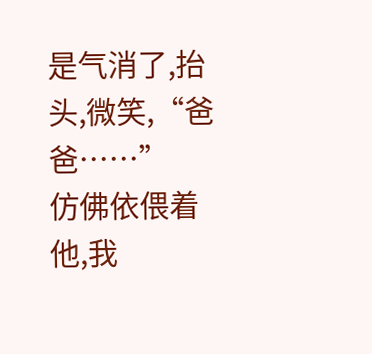是气消了,抬头,微笑,“爸爸……”
仿佛依偎着他,我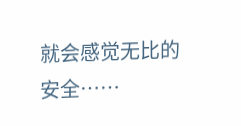就会感觉无比的安全……